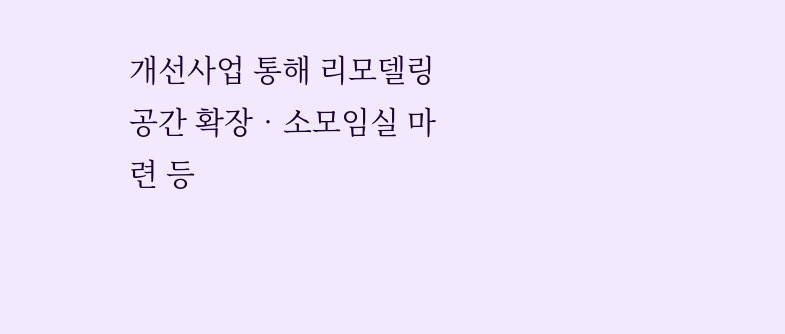개선사업 통해 리모델링
공간 확장‧소모임실 마련 등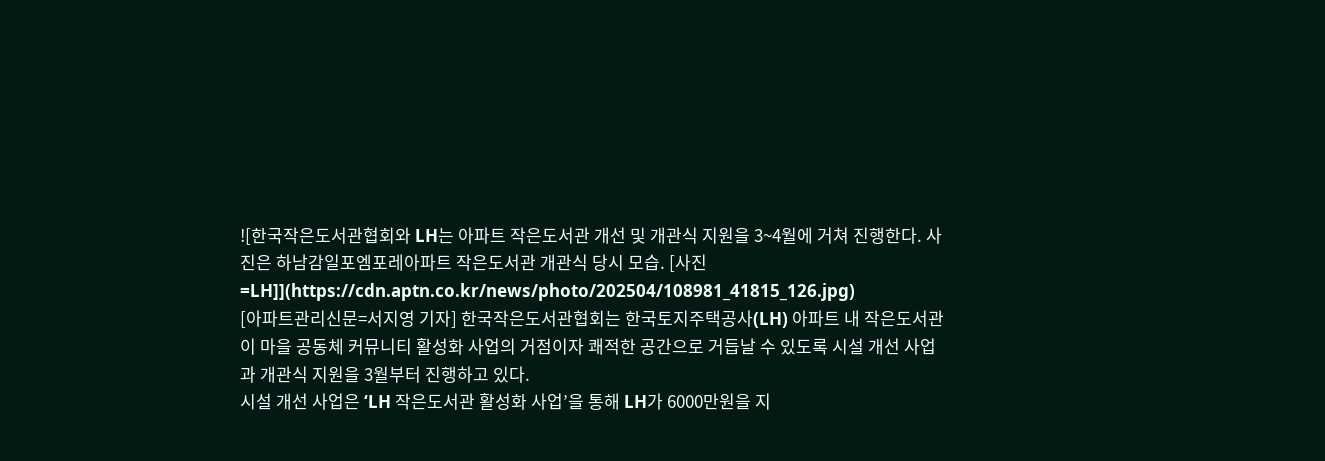![한국작은도서관협회와 LH는 아파트 작은도서관 개선 및 개관식 지원을 3~4월에 거쳐 진행한다. 사진은 하남감일포엠포레아파트 작은도서관 개관식 당시 모습. [사진=LH]](https://cdn.aptn.co.kr/news/photo/202504/108981_41815_126.jpg)
[아파트관리신문=서지영 기자] 한국작은도서관협회는 한국토지주택공사(LH) 아파트 내 작은도서관이 마을 공동체 커뮤니티 활성화 사업의 거점이자 쾌적한 공간으로 거듭날 수 있도록 시설 개선 사업과 개관식 지원을 3월부터 진행하고 있다.
시설 개선 사업은 ‘LH 작은도서관 활성화 사업’을 통해 LH가 6000만원을 지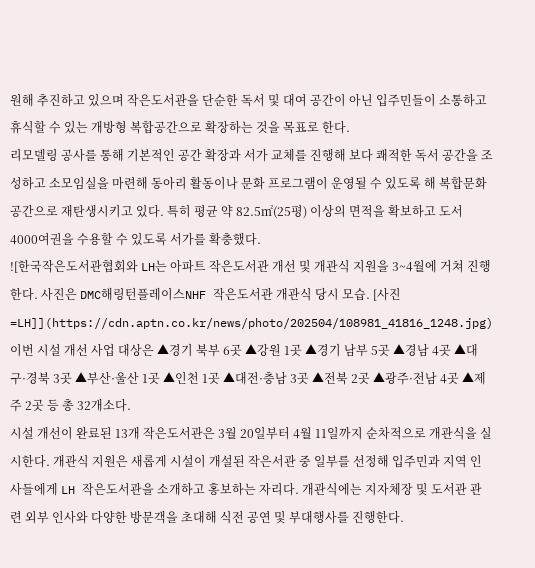원해 추진하고 있으며 작은도서관을 단순한 독서 및 대여 공간이 아닌 입주민들이 소통하고 휴식할 수 있는 개방형 복합공간으로 확장하는 것을 목표로 한다.
리모델링 공사를 통해 기본적인 공간 확장과 서가 교체를 진행해 보다 쾌적한 독서 공간을 조성하고 소모임실을 마련해 동아리 활동이나 문화 프로그램이 운영될 수 있도록 해 복합문화공간으로 재탄생시키고 있다. 특히 평균 약 82.5㎡(25평) 이상의 면적을 확보하고 도서 4000여권을 수용할 수 있도록 서가를 확충했다.
![한국작은도서관협회와 LH는 아파트 작은도서관 개선 및 개관식 지원을 3~4월에 거쳐 진행한다. 사진은 DMC해링턴플레이스NHF 작은도서관 개관식 당시 모습. [사진=LH]](https://cdn.aptn.co.kr/news/photo/202504/108981_41816_1248.jpg)
이번 시설 개선 사업 대상은 ▲경기 북부 6곳 ▲강원 1곳 ▲경기 남부 5곳 ▲경남 4곳 ▲대구·경북 3곳 ▲부산·울산 1곳 ▲인천 1곳 ▲대전·충남 3곳 ▲전북 2곳 ▲광주·전남 4곳 ▲제주 2곳 등 총 32개소다.
시설 개선이 완료된 13개 작은도서관은 3월 20일부터 4월 11일까지 순차적으로 개관식을 실시한다. 개관식 지원은 새롭게 시설이 개설된 작은서관 중 일부를 선정해 입주민과 지역 인사들에게 LH 작은도서관을 소개하고 홍보하는 자리다. 개관식에는 지자체장 및 도서관 관련 외부 인사와 다양한 방문객을 초대해 식전 공연 및 부대행사를 진행한다.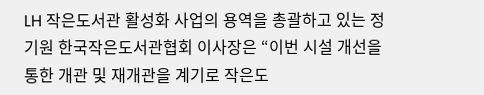LH 작은도서관 활성화 사업의 용역을 총괄하고 있는 정기원 한국작은도서관협회 이사장은 “이번 시설 개선을 통한 개관 및 재개관을 계기로 작은도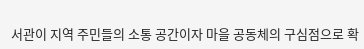서관이 지역 주민들의 소통 공간이자 마을 공동체의 구심점으로 확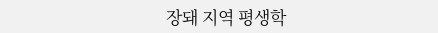장돼 지역 평생학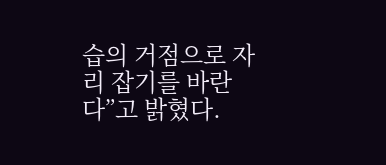습의 거점으로 자리 잡기를 바란다”고 밝혔다.